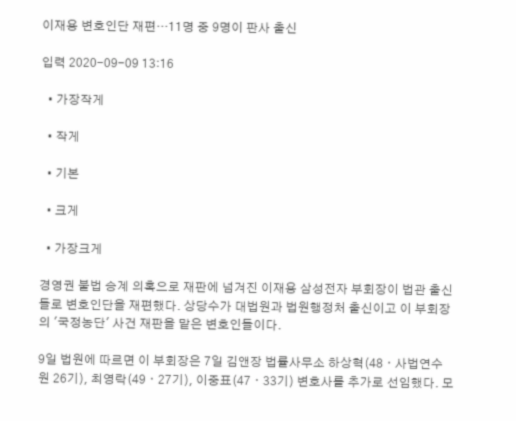이재용 변호인단 재편…11명 중 9명이 판사 출신

입력 2020-09-09 13:16

  • 가장작게

  • 작게

  • 기본

  • 크게

  • 가장크게

경영권 불법 승계 의혹으로 재판에 넘겨진 이재용 삼성전자 부회장이 법관 출신들로 변호인단을 재편했다. 상당수가 대법원과 법원행정처 출신이고 이 부회장의 '국정농단' 사건 재판을 맡은 변호인들이다.

9일 법원에 따르면 이 부회장은 7일 김앤장 법률사무소 하상혁(48ㆍ사법연수원 26기), 최영락(49ㆍ27기), 이중표(47ㆍ33기) 변호사를 추가로 선임했다. 모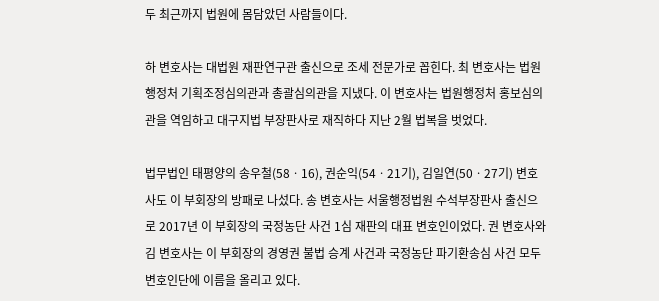두 최근까지 법원에 몸담았던 사람들이다.

하 변호사는 대법원 재판연구관 출신으로 조세 전문가로 꼽힌다. 최 변호사는 법원행정처 기획조정심의관과 총괄심의관을 지냈다. 이 변호사는 법원행정처 홍보심의관을 역임하고 대구지법 부장판사로 재직하다 지난 2월 법복을 벗었다.

법무법인 태평양의 송우철(58ㆍ16), 권순익(54ㆍ21기), 김일연(50ㆍ27기) 변호사도 이 부회장의 방패로 나섰다. 송 변호사는 서울행정법원 수석부장판사 출신으로 2017년 이 부회장의 국정농단 사건 1심 재판의 대표 변호인이었다. 권 변호사와 김 변호사는 이 부회장의 경영권 불법 승계 사건과 국정농단 파기환송심 사건 모두 변호인단에 이름을 올리고 있다.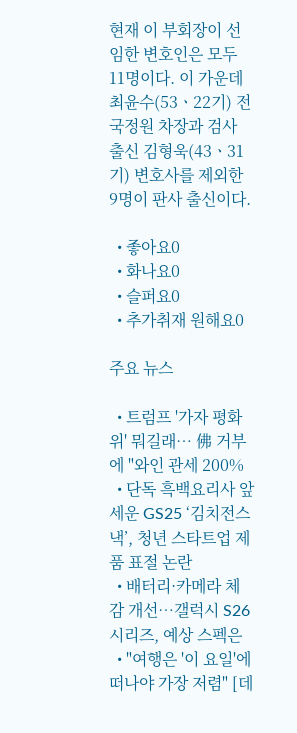현재 이 부회장이 선임한 변호인은 모두 11명이다. 이 가운데 최윤수(53ㆍ22기) 전 국정원 차장과 검사 출신 김형욱(43ㆍ31기) 변호사를 제외한 9명이 판사 출신이다.

  • 좋아요0
  • 화나요0
  • 슬퍼요0
  • 추가취재 원해요0

주요 뉴스

  • 트럼프 '가자 평화위' 뭐길래… 佛 거부에 "와인 관세 200%
  • 단독 흑백요리사 앞세운 GS25 ‘김치전스낵’, 청년 스타트업 제품 표절 논란
  • 배터리·카메라 체감 개선…갤럭시 S26시리즈, 예상 스펙은
  • "여행은 '이 요일'에 떠나야 가장 저렴" [데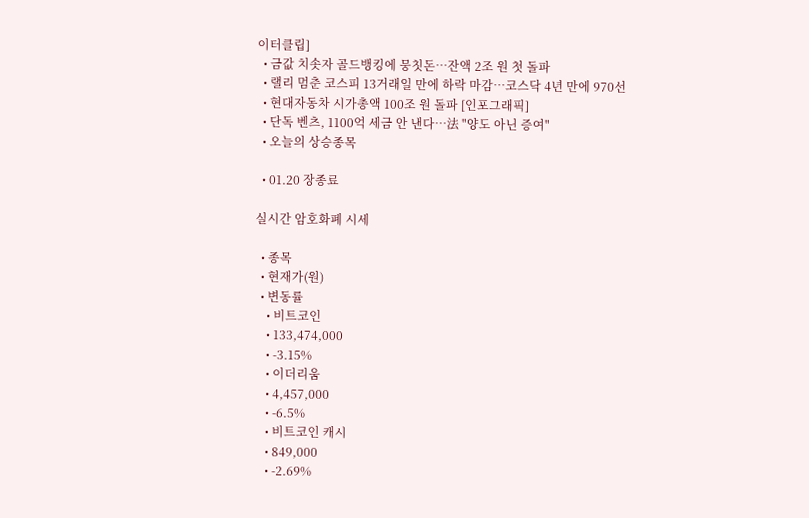이터클립]
  • 금값 치솟자 골드뱅킹에 뭉칫돈…잔액 2조 원 첫 돌파
  • 랠리 멈춘 코스피 13거래일 만에 하락 마감…코스닥 4년 만에 970선
  • 현대자동차 시가총액 100조 원 돌파 [인포그래픽]
  • 단독 벤츠, 1100억 세금 안 낸다…法 "양도 아닌 증여"
  • 오늘의 상승종목

  • 01.20 장종료

실시간 암호화폐 시세

  • 종목
  • 현재가(원)
  • 변동률
    • 비트코인
    • 133,474,000
    • -3.15%
    • 이더리움
    • 4,457,000
    • -6.5%
    • 비트코인 캐시
    • 849,000
    • -2.69%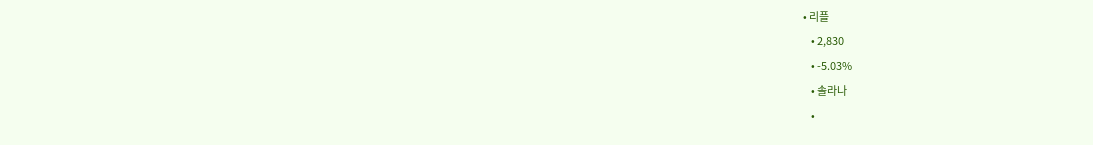• 리플
    • 2,830
    • -5.03%
    • 솔라나
    •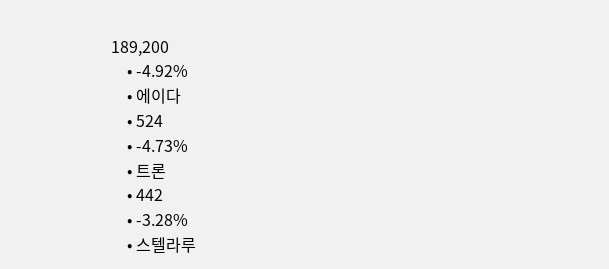189,200
    • -4.92%
    • 에이다
    • 524
    • -4.73%
    • 트론
    • 442
    • -3.28%
    • 스텔라루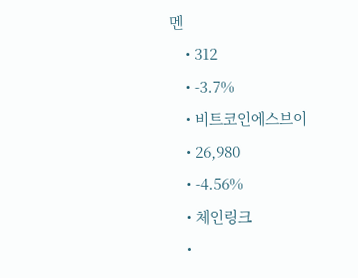멘
    • 312
    • -3.7%
    • 비트코인에스브이
    • 26,980
    • -4.56%
    • 체인링크
    •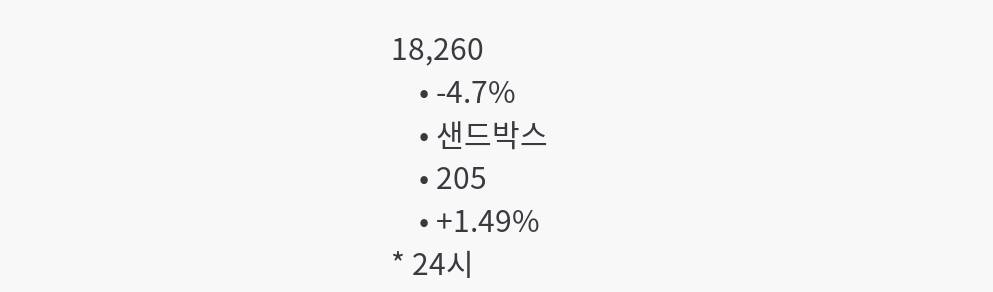18,260
    • -4.7%
    • 샌드박스
    • 205
    • +1.49%
* 24시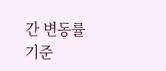간 변동률 기준